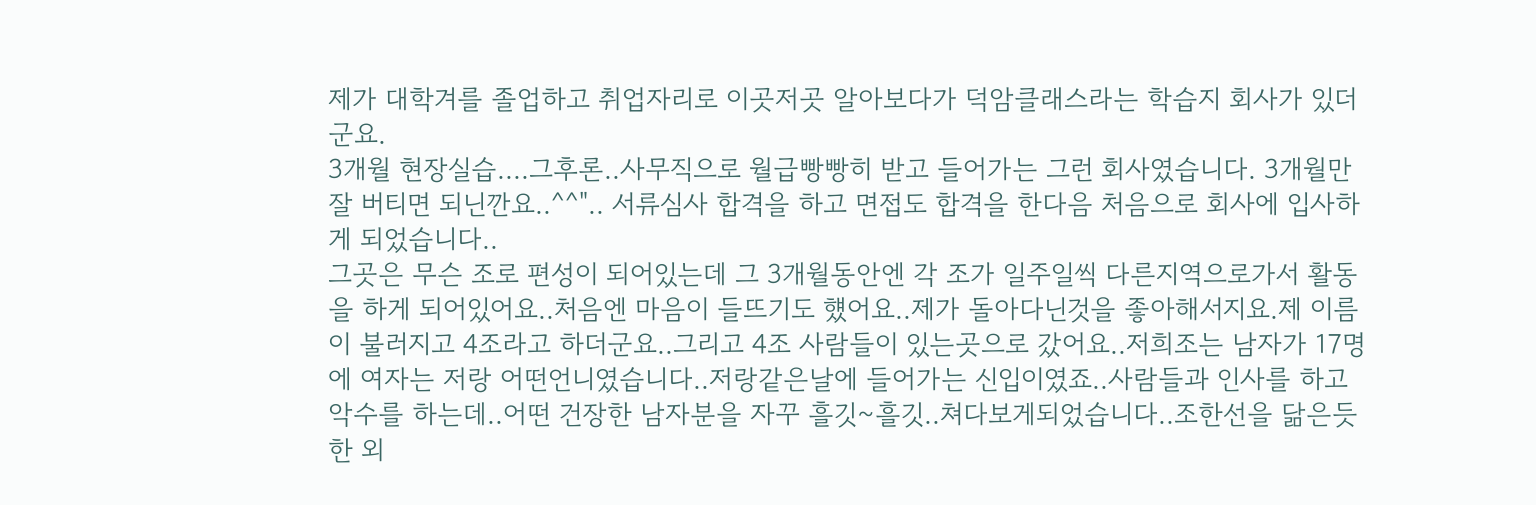제가 대학겨를 졸업하고 취업자리로 이곳저곳 알아보다가 덕암클래스라는 학습지 회사가 있더군요.
3개월 현장실습....그후론..사무직으로 월급빵빵히 받고 들어가는 그런 회사였습니다. 3개월만 잘 버티면 되닌깐요..^^".. 서류심사 합격을 하고 면접도 합격을 한다음 처음으로 회사에 입사하게 되었습니다..
그곳은 무슨 조로 편성이 되어있는데 그 3개월동안엔 각 조가 일주일씩 다른지역으로가서 활동을 하게 되어있어요..처음엔 마음이 들뜨기도 헀어요..제가 돌아다닌것을 좋아해서지요.제 이름이 불러지고 4조라고 하더군요..그리고 4조 사람들이 있는곳으로 갔어요..저희조는 남자가 17명에 여자는 저랑 어떤언니였습니다..저랑같은날에 들어가는 신입이였죠..사람들과 인사를 하고 악수를 하는데..어떤 건장한 남자분을 자꾸 흘깃~흘깃..쳐다보게되었습니다..조한선을 닮은듯한 외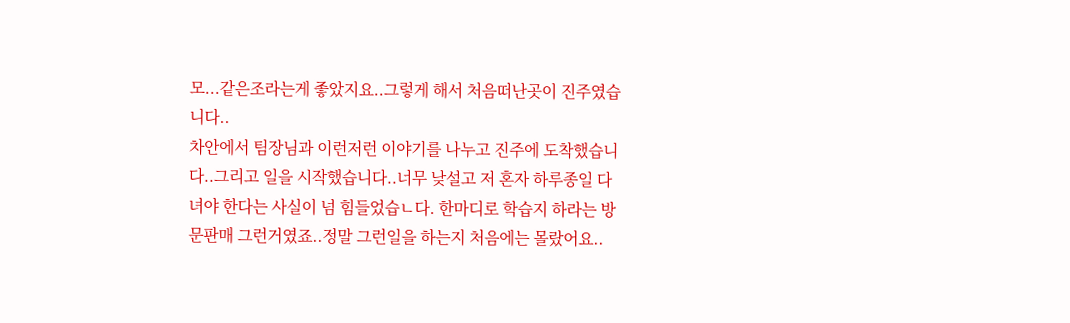모...같은조라는게 좋았지요..그렇게 해서 처음떠난곳이 진주였습니다..
차안에서 팀장님과 이런저런 이야기를 나누고 진주에 도착했습니다..그리고 일을 시작했습니다..너무 낮설고 저 혼자 하루종일 다녀야 한다는 사실이 넘 힘들었습ㄴ다. 한마디로 학습지 하라는 방문판매 그런거였죠..정말 그런일을 하는지 처음에는 몰랐어요..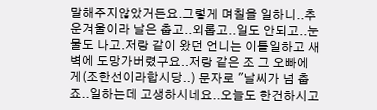말해주지않았거든요.그렇게 며칠을 일하니..추운겨울이라 날은 춥고..외롭고..일도 안되고..눈물도 나고.저랑 같이 왔던 언니는 이틀일하고 새벽에 도망가버렸구요..저랑 같은 조 그 오빠에게(조한선이라합시당..) 문자로 "날씨가 넘 춥죠..일하는데 고생하시네요..오늘도 한건하시고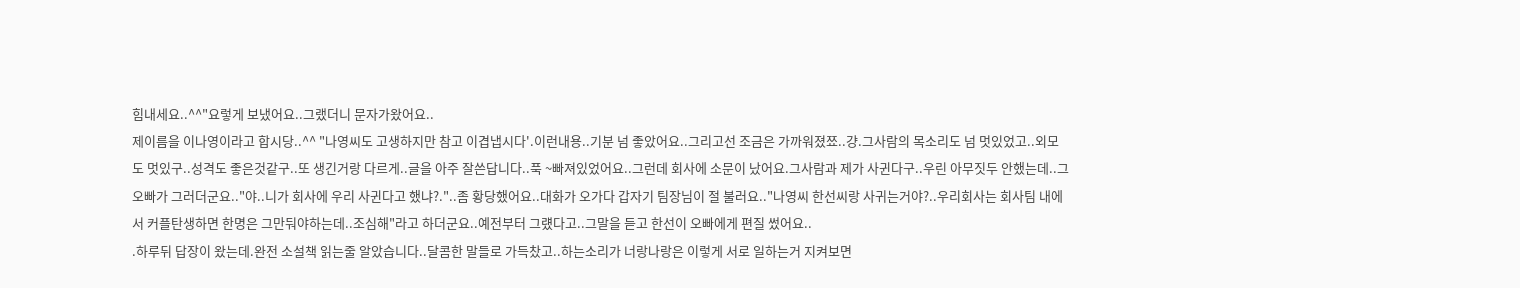힘내세요..^^"요렇게 보냈어요..그랬더니 문자가왔어요..
제이름을 이나영이라고 합시당..^^ "나영씨도 고생하지만 참고 이겹냅시다'.이런내용..기분 넘 좋았어요..그리고선 조금은 가까워졌쬬..걍.그사람의 목소리도 넘 멋있었고..외모도 멋있구..성격도 좋은것같구..또 생긴거랑 다르게..글을 아주 잘쓴답니다..푹 ~빠져있었어요..그런데 회사에 소문이 났어요.그사람과 제가 사귄다구..우린 아무짓두 안했는데..그 오빠가 그러더군요.."야..니가 회사에 우리 사귄다고 했냐?."..좀 황당했어요..대화가 오가다 갑자기 팀장님이 절 불러요.."나영씨 한선씨랑 사귀는거야?..우리회사는 회사팀 내에서 커플탄생하면 한명은 그만둬야하는데..조심해"라고 하더군요..예전부터 그럤다고..그말을 듣고 한선이 오빠에게 편질 썼어요..
.하루뒤 답장이 왔는데.완전 소설책 읽는줄 알았습니다..달콤한 말들로 가득찼고..하는소리가 너랑나랑은 이렇게 서로 일하는거 지켜보면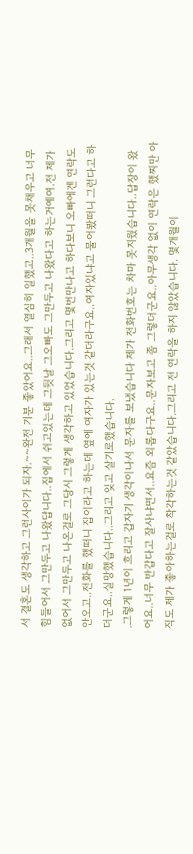서 결혼도 생각하고 그런사이가 되자.~~완전 기분 좋았어요..그래서 열심히 일했고..3개월을 못채우고 너무 힘들어서 그만두고 나왔답니다..집에서 쉬고있는데 그뒷날 그오빠도 그만두고 나왔다고 하는거예여.전 제가 없어서 그만두고 나온걸로 그당시 그렇게 생각하고 있었습니다.그리고 몇번만나고 하다보니 오빠에겐 연락도 안오고..전화를 했떠니 집이라고 하는데 옆에 여자가 있는것 같더라구요..여자있냐고 물어봤떠니 그런다고 하더군요..실망했습니다..그리고 잊고 살기로했습니다.
.그렇게 1년이 흐리고 갑자기 생각이나서 문자를 보냈습니다 제가 전화번호는 차마 못지웠습니다..답장이 왔어요..너무 반갑다고 잘사냐면서..요즘 외롭다구요..문자보고 좀 그렇더군요..아무생각 없이 연락은 했찌만 아직도 제가 좋아하는걸로 착각하는것 같았습니다.그리고 전 연락을 하지 않았습니다. 몇개월이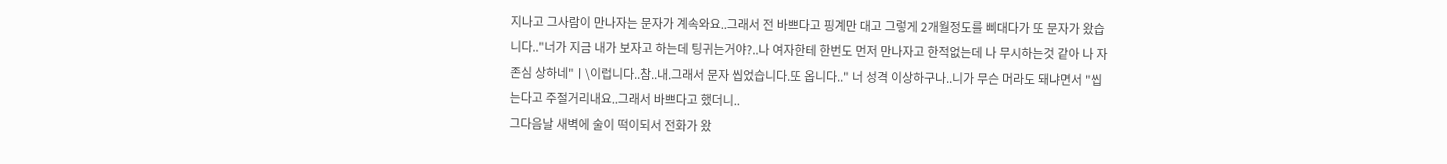지나고 그사람이 만나자는 문자가 계속와요..그래서 전 바쁘다고 핑계만 대고 그렇게 2개월정도를 삐대다가 또 문자가 왔습니다.."너가 지금 내가 보자고 하는데 팅귀는거야?..나 여자한테 한번도 먼저 만나자고 한적없는데 나 무시하는것 같아 나 자존심 상하네"ㅣ\이럽니다..참..내.그래서 문자 씹었습니다.또 옵니다.." 너 성격 이상하구나..니가 무슨 머라도 돼냐면서 "씹는다고 주절거리내요..그래서 바쁘다고 했더니..
그다음날 새벽에 술이 떡이되서 전화가 왔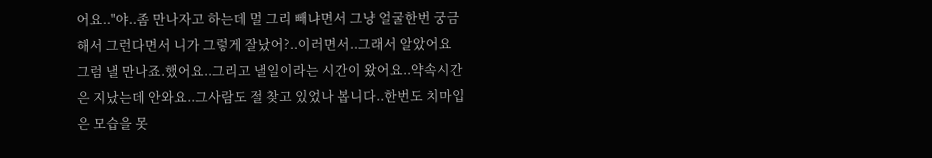어요.."야..좀 만나자고 하는데 멀 그리 빼냐면서 그냥 얼굴한번 궁금해서 그런다면서 니가 그렇게 잘났어?..이러면서..그래서 알았어요 그럼 낼 만나죠.했어요..그리고 낼일이라는 시간이 왔어요..약속시간은 지났는데 안와요..그사람도 절 찾고 있었나 봅니다..한번도 치마입은 모습을 못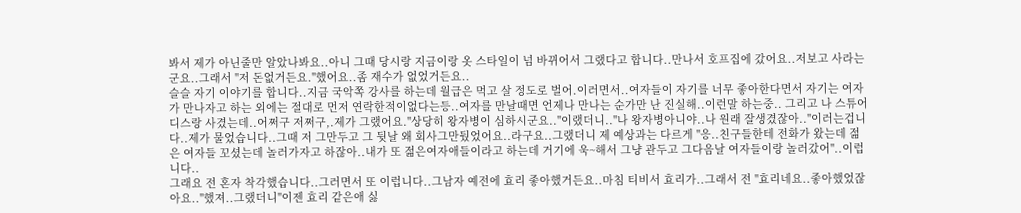봐서 제가 아닌줄만 알았나봐요..아니 그때 당시랑 지금이랑 옷 스타일이 넘 바뀌어서 그랬다고 합니다..만나서 호프집에 갔어요..저보고 사라는군요..그래서 "저 돈없거든요."했어요..좀 재수가 없었거든요..
슬슬 자기 이야기를 합니다..지금 국악쪽 강사를 하는데 월급은 먹고 살 정도로 벌어.이러면서..여자들이 자기를 너무 좋아한다면서 자기는 여자가 만나자고 하는 외에는 절대로 먼저 연락한적이없다는등..여자를 만날때면 언제나 만나는 순가만 난 진실해..이런말 하는중.. 그리고 나 스튜어디스랑 사겼는데..어쩌구 저쩌구,.제가 그랬어요."상당히 왕자병이 심하시군요.."이랬더니.."나 왕자병아니야..나 원래 잘생겼잖아.."이러는겁니다..제가 물었습니다..그때 저 그만두고 그 뒷날 왜 회사그만뒀었어요..라구요..그랬더니 제 예상과는 다르게 "응..친구들한테 전화가 왔는데 젊은 여자들 꼬셨는데 놀러가자고 하잖아..내가 또 젊은여자애들이라고 하는데 거기에 욱~해서 그냥 관두고 그다음날 여자들이랑 놀러갔어"..이럽니다..
그래요 전 혼자 착각했습니다..그러면서 또 이럽니다..그남자 예전에 효리 좋아했거든요..마침 티비서 효리가..그래서 전 "효리네요..좋아했었잖아요.."했져..그랬더니"이젠 효리 같은애 싫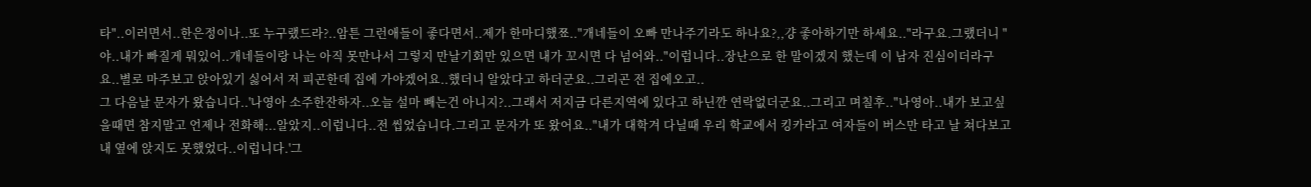타"..이러면서..한은정이나..또 누구랬드라?..암튼 그런애들이 좋다면서..제가 한마디했쬬.."개네들이 오빠 만나주기라도 하나요?,,걍 좋아하기만 하세요.."라구요.그랬더니 "야..내가 빠질게 뭐있어..개네들이랑 나는 아직 못만나서 그렇지 만날기회만 있으면 내가 꼬시면 다 넘어와.."이럽니다..장난으로 한 말이겠지 했는데 이 남자 진심이더라구요..별로 마주보고 앉아있기 싫어서 저 피곤한데 집에 가야겠어요..했더니 알았다고 하더군요..그리곤 전 집에오고..
그 다음날 문자가 왔습니다..'나영아 소주한잔하자..오늘 설마 빼는건 아니지?..그래서 저지금 다른지역에 있다고 하닌깐 연락없더군요..그리고 며칠후.."나영아..내가 보고싶을때면 참지말고 언제나 전화해:..알았지..이럽니다..전 씹었습니다.그리고 문자가 또 왔어요.."내가 대학겨 다닐때 우리 학교에서 킹카라고 여자들이 버스만 타고 날 쳐다보고 내 옆에 앉지도 못했었다..이럽니다.'그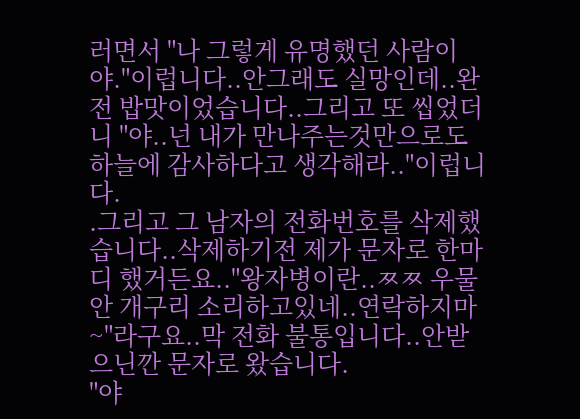러면서 "나 그렇게 유명했던 사람이야."이럽니다..안그래도 실망인데..완전 밥맛이었습니다..그리고 또 씹었더니 "야..넌 내가 만나주는것만으로도 하늘에 감사하다고 생각해라.."이럽니다.
.그리고 그 남자의 전화번호를 삭제했습니다..삭제하기전 제가 문자로 한마디 했거든요.."왕자병이란..ㅉㅉ 우물안 개구리 소리하고있네..연락하지마~"라구요..막 전화 불통입니다..안받으닌깐 문자로 왔습니다.
"야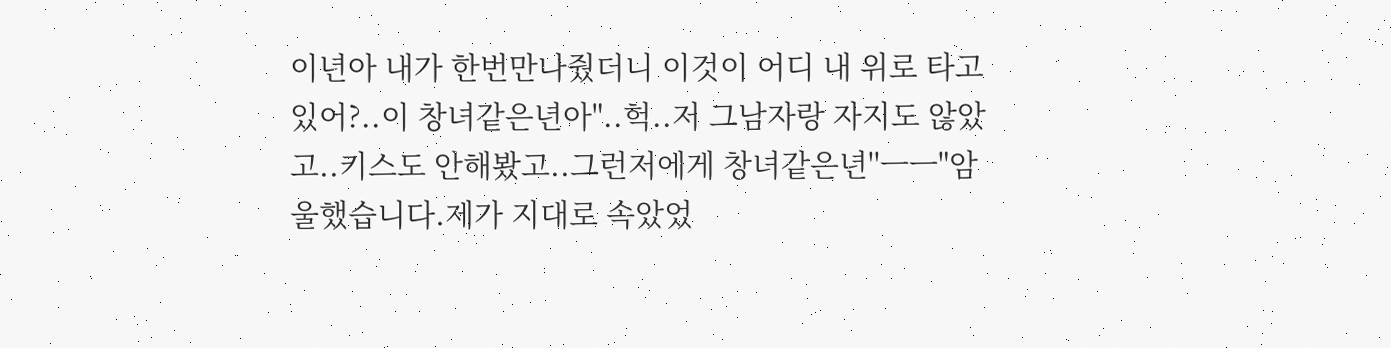이년아 내가 한번만나줬더니 이것이 어디 내 위로 타고있어?..이 창녀같은년아"..헉..저 그남자랑 자지도 않았고..키스도 안해봤고..그런저에게 창녀같은년''ㅡㅡ"암울했습니다.제가 지대로 속았었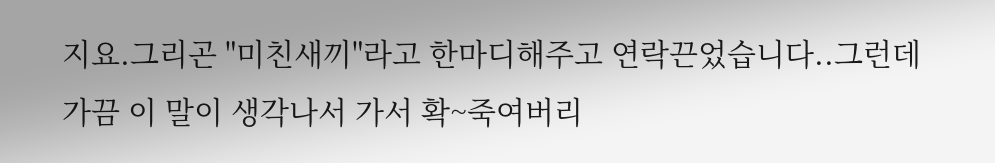지요.그리곤 "미친새끼"라고 한마디해주고 연락끈었습니다..그런데 가끔 이 말이 생각나서 가서 확~죽여버리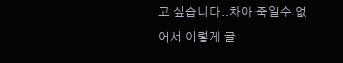고 싶습니다..차아 죽일수 없어서 이렇게 글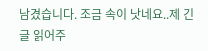남겼습니다. 조금 속이 낫네요..제 긴 글 읽어주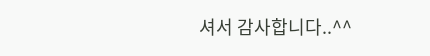셔서 감사합니다..^^